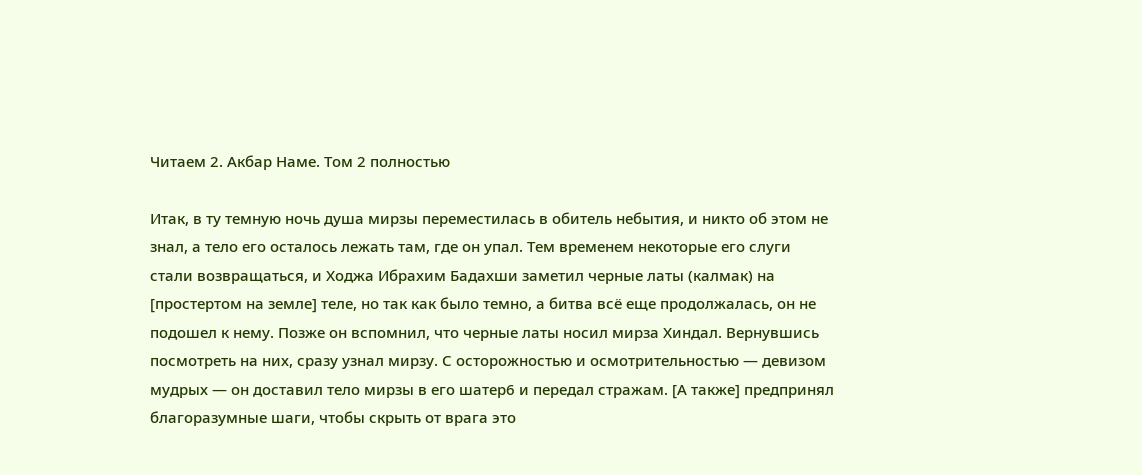Читаем 2. Акбар Наме. Том 2 полностью

Итак, в ту темную ночь душа мирзы переместилась в обитель небытия, и никто об этом не знал, а тело его осталось лежать там, где он упал. Тем временем некоторые его слуги стали возвращаться, и Ходжа Ибрахим Бадахши заметил черные латы (калмак) на [простертом на земле] теле, но так как было темно, а битва всё еще продолжалась, он не подошел к нему. Позже он вспомнил, что черные латы носил мирза Хиндал. Вернувшись посмотреть на них, сразу узнал мирзу. С осторожностью и осмотрительностью — девизом мудрых — он доставил тело мирзы в его шатер6 и передал стражам. [А также] предпринял благоразумные шаги, чтобы скрыть от врага это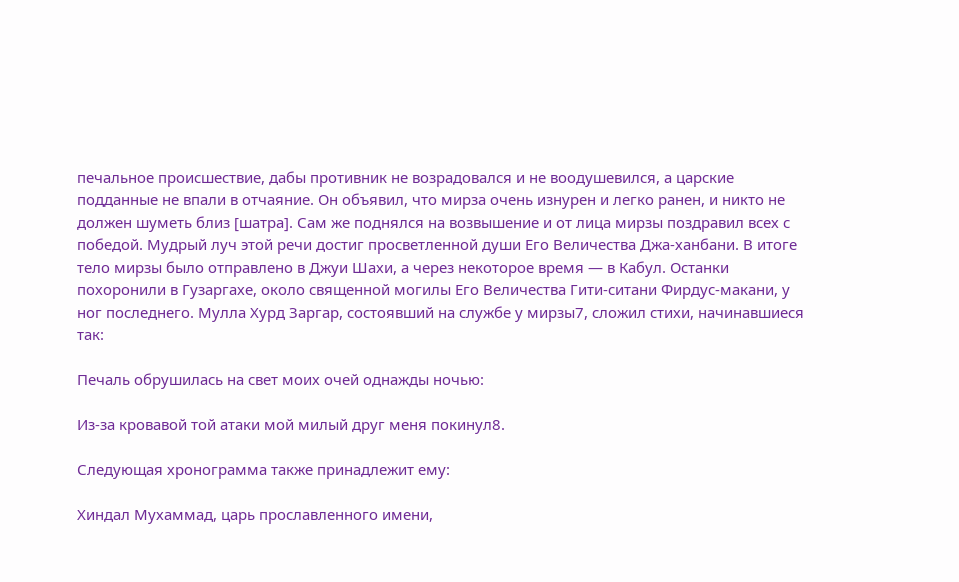печальное происшествие, дабы противник не возрадовался и не воодушевился, а царские подданные не впали в отчаяние. Он объявил, что мирза очень изнурен и легко ранен, и никто не должен шуметь близ [шатра]. Сам же поднялся на возвышение и от лица мирзы поздравил всех с победой. Мудрый луч этой речи достиг просветленной души Его Величества Джа-ханбани. В итоге тело мирзы было отправлено в Джуи Шахи, а через некоторое время — в Кабул. Останки похоронили в Гузаргахе, около священной могилы Его Величества Гити-ситани Фирдус-макани, у ног последнего. Мулла Хурд Заргар, состоявший на службе у мирзы7, сложил стихи, начинавшиеся так:

Печаль обрушилась на свет моих очей однажды ночью:

Из-за кровавой той атаки мой милый друг меня покинул8.

Следующая хронограмма также принадлежит ему:

Хиндал Мухаммад, царь прославленного имени,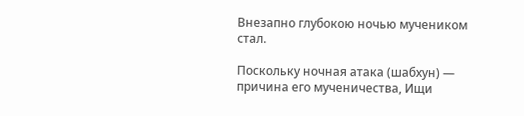Внезапно глубокою ночью мучеником стал.

Поскольку ночная атака (шабхун) — причина его мученичества, Ищи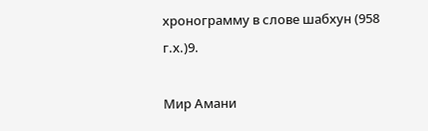хронограмму в слове шабхун (958 г.х.)9.

Мир Амани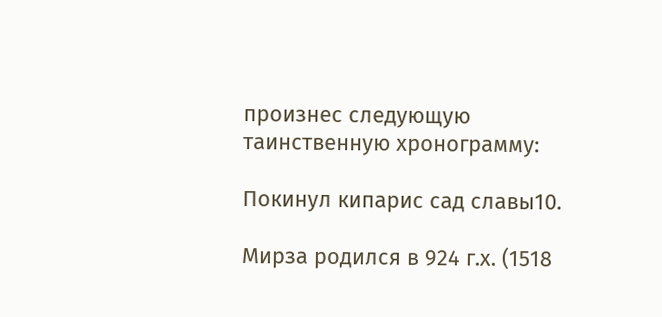произнес следующую таинственную хронограмму:

Покинул кипарис сад славы10.

Мирза родился в 924 г.х. (1518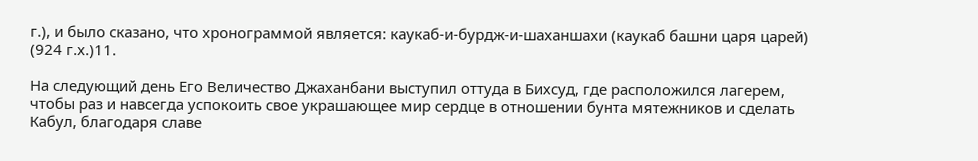г.), и было сказано, что хронограммой является: каукаб-и-бурдж-и-шаханшахи (каукаб башни царя царей) (924 г.х.)11.

На следующий день Его Величество Джаханбани выступил оттуда в Бихсуд, где расположился лагерем, чтобы раз и навсегда успокоить свое украшающее мир сердце в отношении бунта мятежников и сделать Кабул, благодаря славе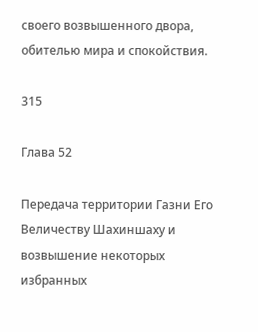своего возвышенного двора, обителью мира и спокойствия.

315

Глава 52

Передача территории Газни Его Величеству Шахиншаху и возвышение некоторых избранных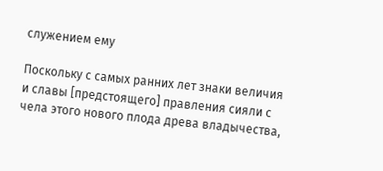служением ему

Поскольку с самых ранних лет знаки величия и славы [предстоящего] правления сияли с чела этого нового плода древа владычества,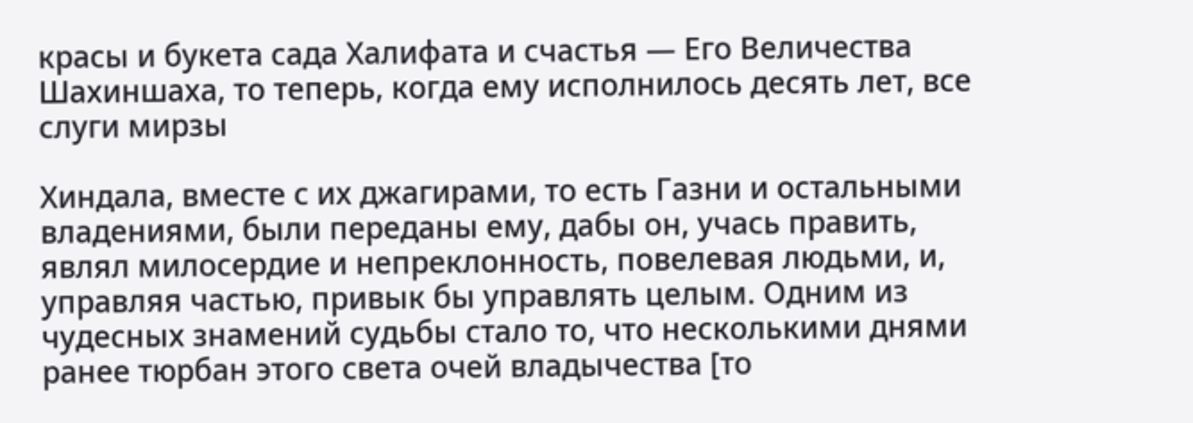красы и букета сада Халифата и счастья — Его Величества Шахиншаха, то теперь, когда ему исполнилось десять лет, все слуги мирзы

Хиндала, вместе с их джагирами, то есть Газни и остальными владениями, были переданы ему, дабы он, учась править, являл милосердие и непреклонность, повелевая людьми, и, управляя частью, привык бы управлять целым. Одним из чудесных знамений судьбы стало то, что несколькими днями ранее тюрбан этого света очей владычества [то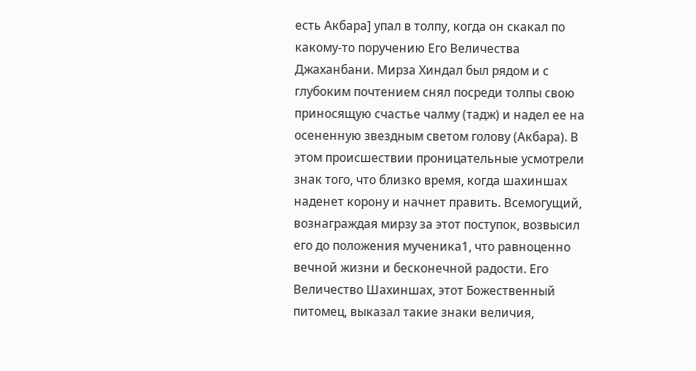есть Акбара] упал в толпу, когда он скакал по какому-то поручению Его Величества Джаханбани. Мирза Хиндал был рядом и с глубоким почтением снял посреди толпы свою приносящую счастье чалму (тадж) и надел ее на осененную звездным светом голову (Акбара). В этом происшествии проницательные усмотрели знак того, что близко время, когда шахиншах наденет корону и начнет править. Всемогущий, вознаграждая мирзу за этот поступок, возвысил его до положения мученика1, что равноценно вечной жизни и бесконечной радости. Его Величество Шахиншах, этот Божественный питомец, выказал такие знаки величия,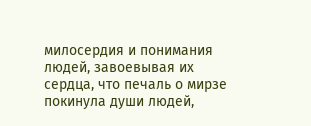милосердия и понимания людей, завоевывая их сердца, что печаль о мирзе покинула души людей,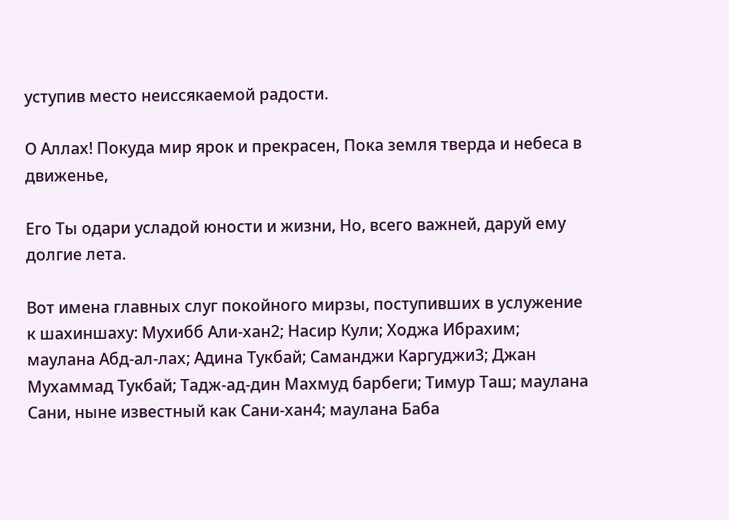уступив место неиссякаемой радости.

О Аллах! Покуда мир ярок и прекрасен, Пока земля тверда и небеса в движенье,

Его Ты одари усладой юности и жизни, Но, всего важней, даруй ему долгие лета.

Вот имена главных слуг покойного мирзы, поступивших в услужение к шахиншаху: Мухибб Али-хан2; Насир Кули; Ходжа Ибрахим; маулана Абд-ал-лах; Адина Тукбай; Саманджи Каргуджи3; Джан Мухаммад Тукбай; Тадж-ад-дин Махмуд барбеги; Тимур Таш; маулана Сани, ныне известный как Сани-хан4; маулана Баба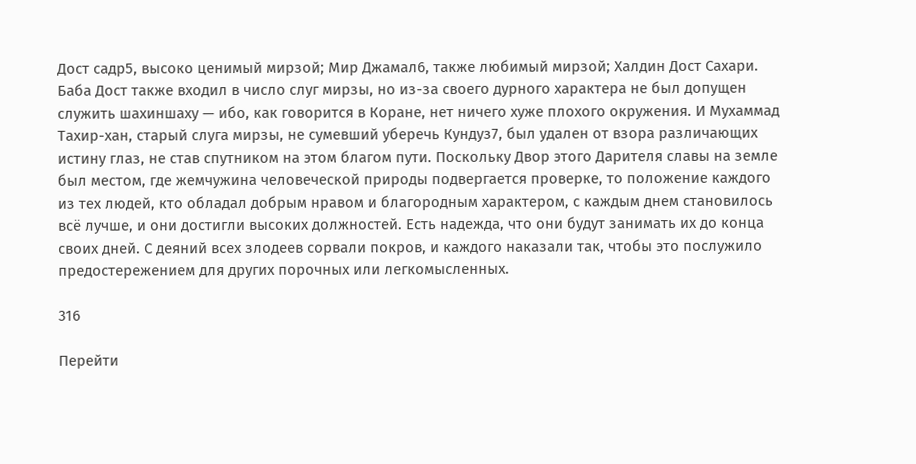Дост садр5, высоко ценимый мирзой; Мир Джамал6, также любимый мирзой; Халдин Дост Сахари. Баба Дост также входил в число слуг мирзы, но из-за своего дурного характера не был допущен служить шахиншаху — ибо, как говорится в Коране, нет ничего хуже плохого окружения. И Мухаммад Тахир-хан, старый слуга мирзы, не сумевший уберечь Кундуз7, был удален от взора различающих истину глаз, не став спутником на этом благом пути. Поскольку Двор этого Дарителя славы на земле был местом, где жемчужина человеческой природы подвергается проверке, то положение каждого из тех людей, кто обладал добрым нравом и благородным характером, с каждым днем становилось всё лучше, и они достигли высоких должностей. Есть надежда, что они будут занимать их до конца своих дней. С деяний всех злодеев сорвали покров, и каждого наказали так, чтобы это послужило предостережением для других порочных или легкомысленных.

316

Перейти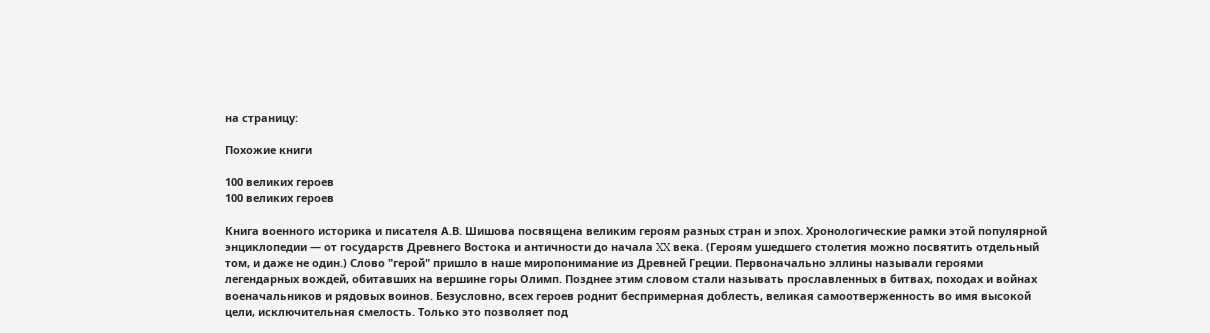на страницу:

Похожие книги

100 великих героев
100 великих героев

Книга военного историка и писателя А.В. Шишова посвящена великим героям разных стран и эпох. Хронологические рамки этой популярной энциклопедии — от государств Древнего Востока и античности до начала XX века. (Героям ушедшего столетия можно посвятить отдельный том, и даже не один.) Слово "герой" пришло в наше миропонимание из Древней Греции. Первоначально эллины называли героями легендарных вождей, обитавших на вершине горы Олимп. Позднее этим словом стали называть прославленных в битвах, походах и войнах военачальников и рядовых воинов. Безусловно, всех героев роднит беспримерная доблесть, великая самоотверженность во имя высокой цели, исключительная смелость. Только это позволяет под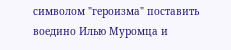символом "героизма" поставить воедино Илью Муромца и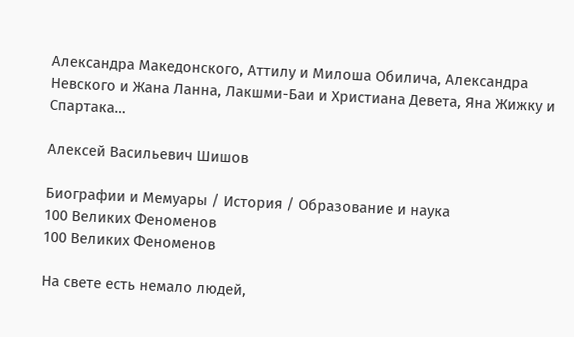Александра Македонского, Аттилу и Милоша Обилича, Александра Невского и Жана Ланна, Лакшми-Баи и Христиана Девета, Яна Жижку и Спартака…

Алексей Васильевич Шишов

Биографии и Мемуары / История / Образование и наука
100 Великих Феноменов
100 Великих Феноменов

На свете есть немало людей,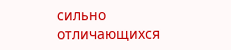сильно отличающихся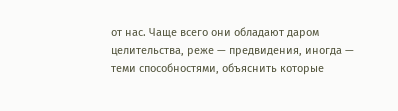от нас. Чаще всего они обладают даром целительства, реже — предвидения, иногда — теми способностями, объяснить которые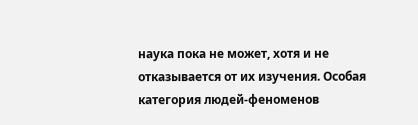наука пока не может, хотя и не отказывается от их изучения. Особая категория людей-феноменов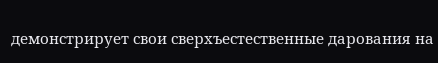демонстрирует свои сверхъестественные дарования на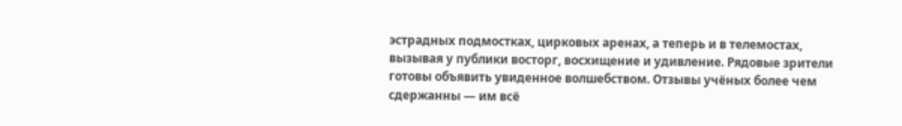эстрадных подмостках, цирковых аренах, а теперь и в телемостах, вызывая у публики восторг, восхищение и удивление. Рядовые зрители готовы объявить увиденное волшебством. Отзывы учёных более чем сдержанны — им всё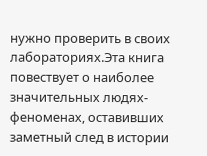нужно проверить в своих лабораториях.Эта книга повествует о наиболее значительных людях-феноменах, оставивших заметный след в истории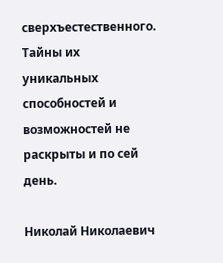сверхъестественного. Тайны их уникальных способностей и возможностей не раскрыты и по сей день.

Николай Николаевич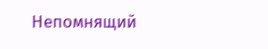Непомнящий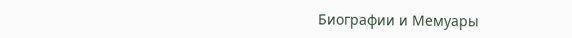Биографии и Мемуары